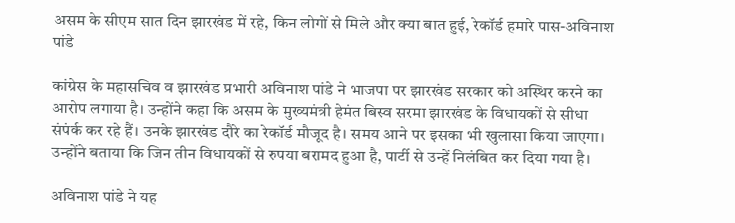असम के सीएम सात दिन झारखंड में रहे, किन लोगों से मिले और क्या बात हुई, रेकॉर्ड हमारे पास-अविनाश पांडे

कांग्रेस के महासचिव व झारखंड प्रभारी अविनाश पांडे ने भाजपा पर झारखंड सरकार को अस्थिर करने का आरोप लगाया है। उन्होंने कहा कि असम के मुख्यमंत्री हेमंत बिस्व सरमा झारखंड के विधायकों से सीधा संपंर्क कर रहे हैं। उनके झारखंड दौरे का रेकॉर्ड मौजूद है। समय आने पर इसका भी खुलासा किया जाएगा। उन्होंने बताया कि जिन तीन विधायकों से रुपया बरामद हुआ है, पार्टी से उन्हें निलंबित कर दिया गया है।

अविनाश पांडे ने यह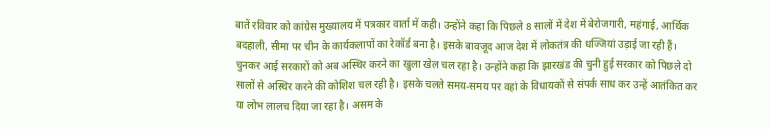बातें रविवार को कांग्रेस मुख्यालय में पत्रकार वार्ता में कही। उन्होंने कहा कि पिछले 8 सालों में देश में बेरोजगारी, महंगाई, आर्थिक बदहाली, सीमा पर चीन के कार्यकलापों का रेकॉर्ड बना है। इसके बावजूद आज देश में लोकतंत्र की धज्जियां उड़ाई जा रही हैं। चुनकर आई सरकारों को अब अस्थिर करने का खुला खेल चल रहा है। उन्होंने कहा कि झारखंड की चुनी हुई सरकार को पिछले दो सालों से अस्थिर करने की कोशिश चल रही है। इसके चलते समय-समय पर वहां के विधायकों से संपर्क साध कर उन्हें आतंकित कर या लोभ लालच दिया जा रहा है। असम के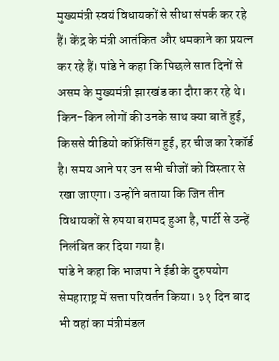मुख्यमंत्री स्वयं विधायकों से सीधा संपर्क कर रहे हैं। केंद्र के मंत्री आतंकित और धमकाने का प्रयत्न कर रहे हैं। पांडे ने कहा कि पिछले सात दिनों से असम के मुख्यमंत्री झारखंड का दौरा कर रहे थे। किन-किन लोगों की उनके साथ क्या बातें हुई, किससे वीडियो कॉफ्रेंसिंग हुई, हर चीज का रेकॉर्ड है। समय आने पर उन सभी चीजों को विस्तार से रखा जाएगा। उन्होंने बताया कि जिन तीन विधायकों से रुपया बरामद हुआ है, पार्टी से उन्हें निलंबित कर दिया गया है।
पांडे ने कहा कि भाजपा ने ईडी के दुरुपयोग सेमहाराष्ट्र में सत्ता परिवर्तन किया। ३१ दिन बाद भी वहां का मंत्रीमंडल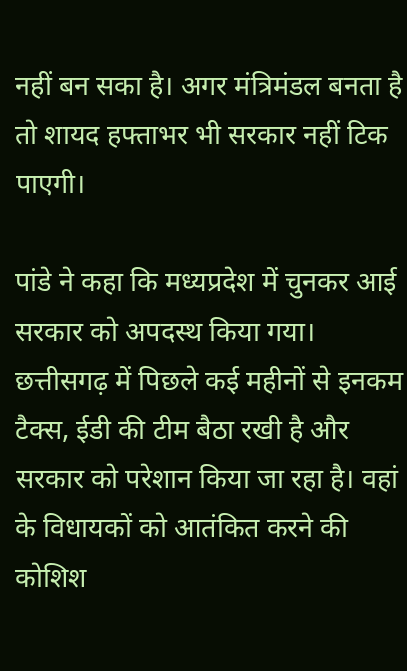नहीं बन सका है। अगर मंत्रिमंडल बनता है तो शायद हफ्ताभर भी सरकार नहीं टिक पाएगी।

पांडे ने कहा कि मध्यप्रदेश में चुनकर आई सरकार को अपदस्थ किया गया। छत्तीसगढ़ में पिछले कई महीनों से इनकम टैक्स, ईडी की टीम बैठा रखी है और सरकार को परेशान किया जा रहा है। वहां के विधायकों को आतंकित करने की कोशिश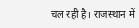चल रही है। राजस्थान में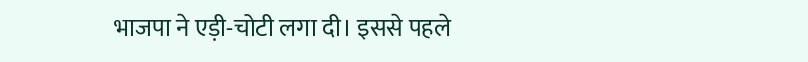भाजपा ने एड़ी-चोटी लगा दी। इससे पहले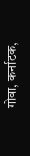गोवा, कर्नाटक,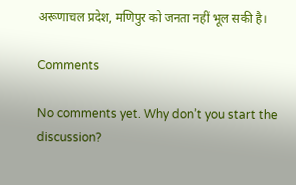अरूणाचल प्रदेश, मणिपुर को जनता नहीं भूल सकी है।

Comments

No comments yet. Why don’t you start the discussion?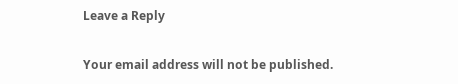Leave a Reply

Your email address will not be published.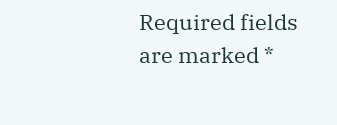Required fields are marked *